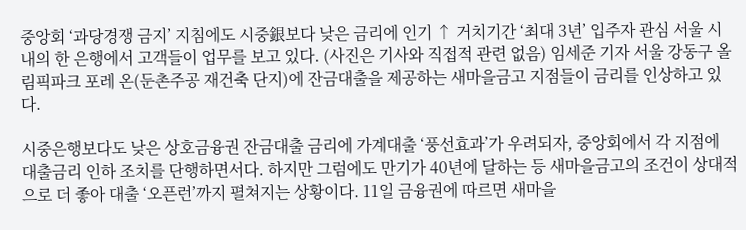중앙회 ‘과당경쟁 금지’ 지침에도 시중銀보다 낮은 금리에 인기 ↑ 거치기간 ‘최대 3년’ 입주자 관심 서울 시내의 한 은행에서 고객들이 업무를 보고 있다. (사진은 기사와 직접적 관련 없음) 임세준 기자 서울 강동구 올림픽파크 포레 온(둔촌주공 재건축 단지)에 잔금대출을 제공하는 새마을금고 지점들이 금리를 인상하고 있다.

시중은행보다도 낮은 상호금융권 잔금대출 금리에 가계대출 ‘풍선효과’가 우려되자, 중앙회에서 각 지점에 대출금리 인하 조치를 단행하면서다. 하지만 그럼에도 만기가 40년에 달하는 등 새마을금고의 조건이 상대적으로 더 좋아 대출 ‘오픈런’까지 펼쳐지는 상황이다. 11일 금융권에 따르면 새마을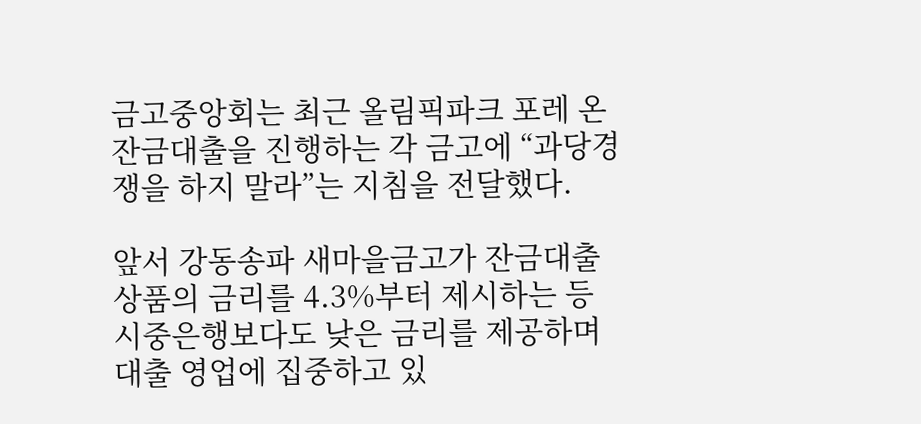금고중앙회는 최근 올림픽파크 포레 온 잔금대출을 진행하는 각 금고에 “과당경쟁을 하지 말라”는 지침을 전달했다.

앞서 강동송파 새마을금고가 잔금대출 상품의 금리를 4.3%부터 제시하는 등 시중은행보다도 낮은 금리를 제공하며 대출 영업에 집중하고 있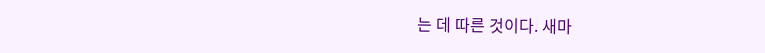는 데 따른 것이다. 새마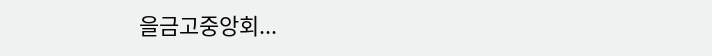을금고중앙회...